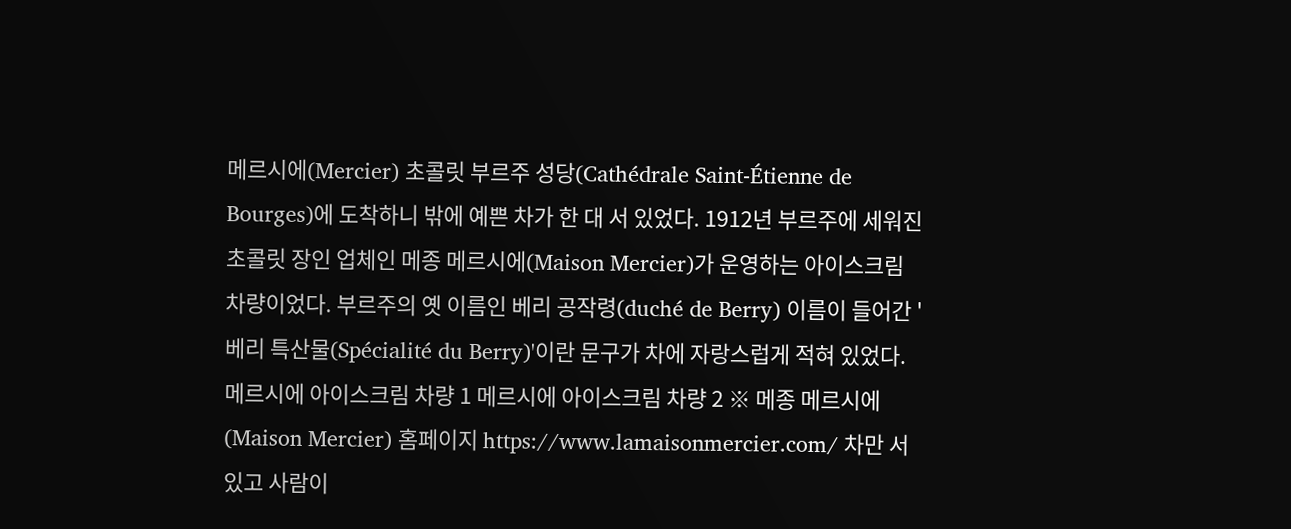메르시에(Mercier) 초콜릿 부르주 성당(Cathédrale Saint-Étienne de Bourges)에 도착하니 밖에 예쁜 차가 한 대 서 있었다. 1912년 부르주에 세워진 초콜릿 장인 업체인 메종 메르시에(Maison Mercier)가 운영하는 아이스크림 차량이었다. 부르주의 옛 이름인 베리 공작령(duché de Berry) 이름이 들어간 '베리 특산물(Spécialité du Berry)'이란 문구가 차에 자랑스럽게 적혀 있었다.
메르시에 아이스크림 차량 1 메르시에 아이스크림 차량 2 ※ 메종 메르시에(Maison Mercier) 홈페이지 https://www.lamaisonmercier.com/ 차만 서 있고 사람이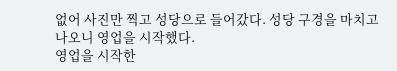없어 사진만 찍고 성당으로 들어갔다. 성당 구경을 마치고 나오니 영업을 시작했다.
영업을 시작한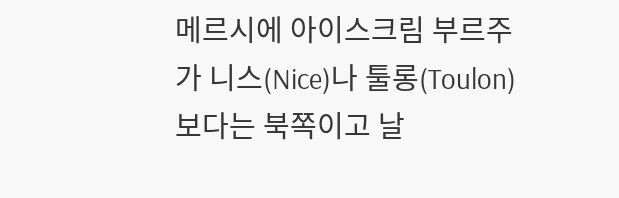메르시에 아이스크림 부르주가 니스(Nice)나 툴롱(Toulon)보다는 북쪽이고 날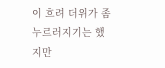이 흐려 더위가 좀 누르러지기는 했지만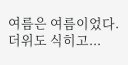여름은 여름이었다. 더위도 식히고...